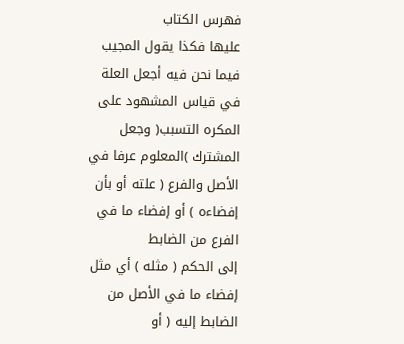فهرس الكتاب
عليها فكذا يقول المجيب فيما نحن فيه أجعل العلة في قياس المشهود على المكره التسبب( وجعل
المشترك )المعلوم عرفا في الأصل والفرع ( علته أو بأن إفضاءه ) أو إفضاء ما في الفرع من الضابط
إلى الحكم ( مثله ) أي مثل إفضاء ما في الأصل من الضابط إليه ( أو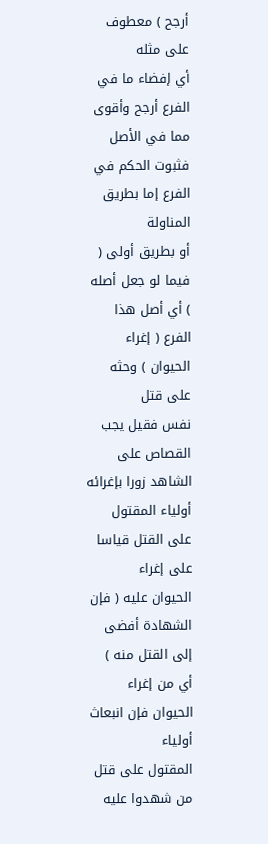أرجح ) معطوف على مثله
أي إفضاء ما في الفرع أرجح وأقوى مما في الأصل فثبوت الحكم في الفرع إما بطريق المناولة
أو بطريق أولى ( فيما لو جعل أصله ) أي أصل هذا الفرع ( إغراء الحيوان ) وحثه على قتل
نفس فقيل يجب القصاص على الشاهد زورا بإغرائه أولياء المقتول على القتل قياسا على إغراء
الحيوان عليه ( فإن الشهادة أفضى إلى القتل منه ) أي من إغراء الحيوان فإن انبعاث أولياء
المقتول على قتل من شهدوا عليه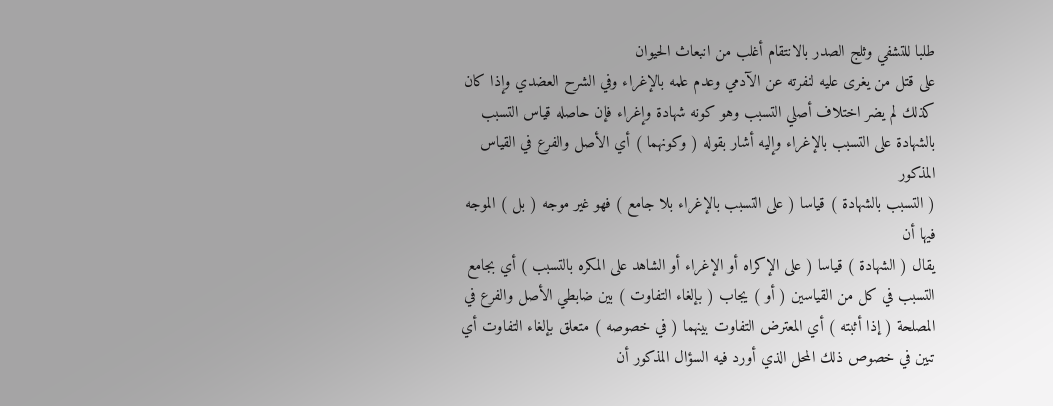طلبا للتشفي وثلج الصدر بالانتقام أغلب من انبعاث الحيوان
على قتل من يغرى عليه لنفرته عن الآدمي وعدم علمه بالإغراء وفي الشرح العضدي وإذا كان
كذلك لم يضر اختلاف أصلي التسبب وهو كونه شهادة وإغراء فإن حاصله قياس التسبب
بالشهادة على التسبب بالإغراء وإليه أشار بقوله ( وكونهما ) أي الأصل والفرع في القياس المذكور
( التسبب بالشهادة ) قياسا ( على التسبب بالإغراء بلا جامع ) فهو غير موجه ( بل ) الموجه فيها أن
يقال ( الشهادة ) قياسا ( على الإكراه أو الإغراء أو الشاهد على المكره بالتسبب ) أي بجامع
التسبب في كل من القياسين ( أو ) يجاب ( بإلغاء التفاوت ) بين ضابطي الأصل والفرع في
المصلحة ( إذا أثبته ) أي المعترض التفاوت بينهما ( في خصوصه ) متعلق بإلغاء التفاوت أي
تبين في خصوص ذلك المحل الذي أورد فيه السؤال المذكور أن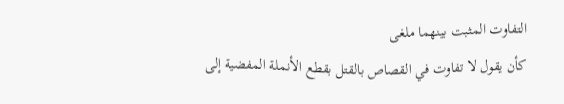التفاوت المثبت بينهما ملغى
كأن يقول لا تفاوت في القصاص بالقتل بقطع الأنملة المفضية إلى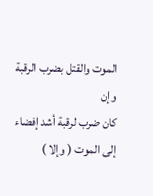الموت والقتل بضرب الرقبة وإن
كان ضرب لرقبة أشد إفضاء إلى الموت ( وإلا )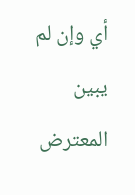أي وإن لم يبين المعترض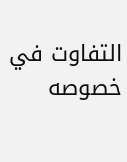التفاوت في خصوصه